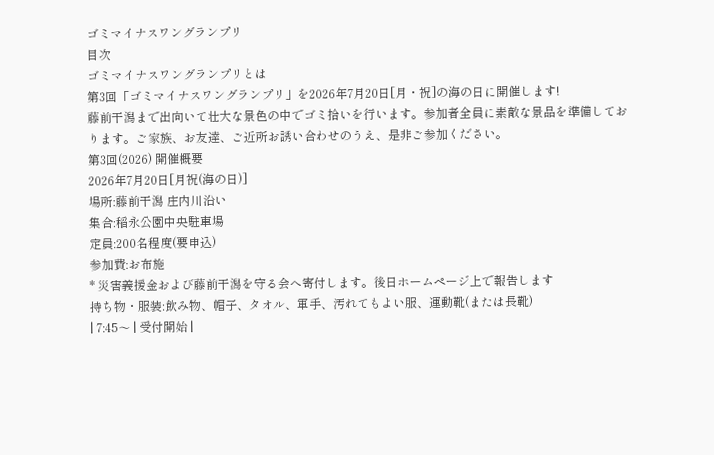ゴミマイナスワングランプリ
目次
ゴミマイナスワングランプリとは
第3回「ゴミマイナスワングランプリ」を2026年7月20日[月・祝]の海の日に開催します!
藤前干潟まで出向いて壮大な景色の中でゴミ拾いを行います。参加者全員に素敵な景品を準備しております。ご家族、お友達、ご近所お誘い合わせのうえ、是非ご参加ください。
第3回(2026) 開催概要
2026年7月20日[月祝(海の日)]
場所:藤前干潟 庄内川沿い
集合:稲永公園中央駐車場
定員:200名程度(要申込)
参加費:お布施
* 災害義援金および藤前干潟を守る会へ寄付します。後日ホームページ上で報告します
持ち物・服装:飲み物、帽子、タオル、軍手、汚れてもよい服、運動靴(または長靴)
| 7:45〜 | 受付開始 |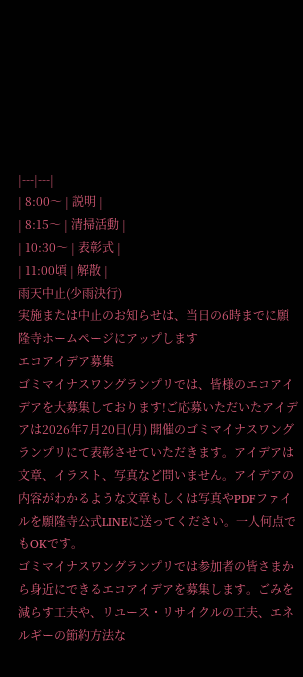|---|---|
| 8:00〜 | 説明 |
| 8:15〜 | 清掃活動 |
| 10:30〜 | 表彰式 |
| 11:00頃 | 解散 |
雨天中止(少雨決行)
実施または中止のお知らせは、当日の6時までに願隆寺ホームページにアップします
エコアイデア募集
ゴミマイナスワングランプリでは、皆様のエコアイデアを大募集しております!ご応募いただいたアイデアは2026年7月20日(月) 開催のゴミマイナスワングランプリにて表彰させていただきます。アイデアは文章、イラスト、写真など問いません。アイデアの内容がわかるような文章もしくは写真やPDFファイルを願隆寺公式LINEに送ってください。一人何点でもOKです。
ゴミマイナスワングランプリでは参加者の皆さまから身近にできるエコアイデアを募集します。ごみを減らす工夫や、リユース・リサイクルの工夫、エネルギーの節約方法な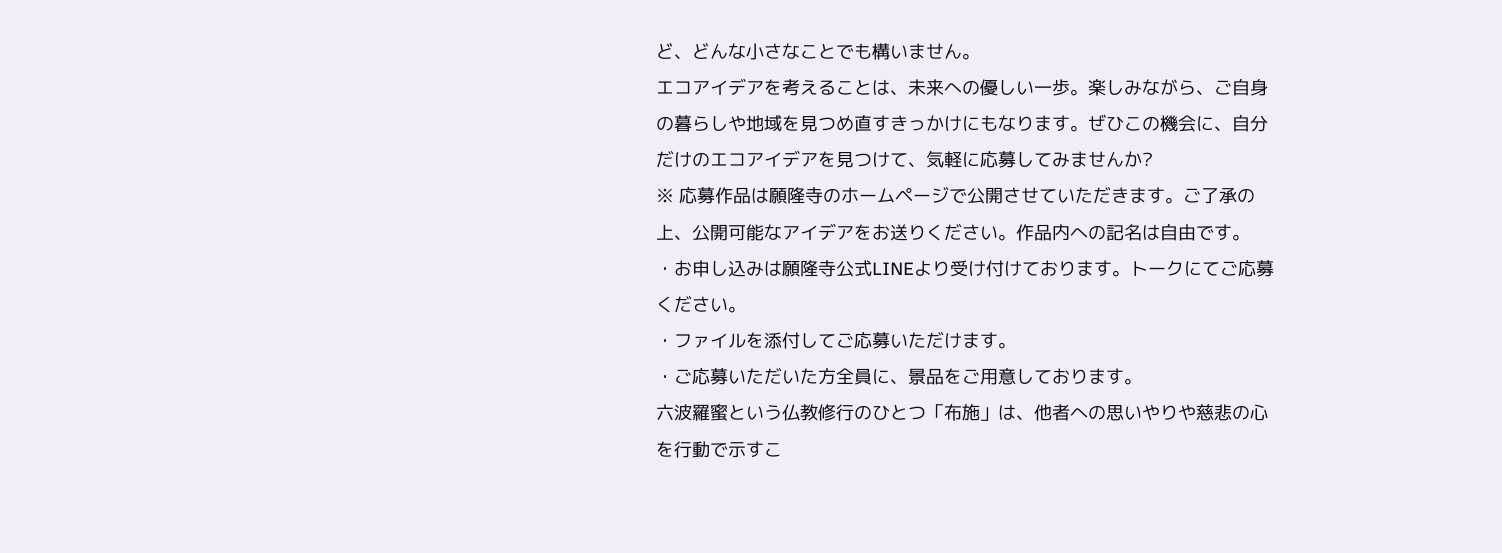ど、どんな小さなことでも構いません。
エコアイデアを考えることは、未来への優しい一歩。楽しみながら、ご自身の暮らしや地域を見つめ直すきっかけにもなります。ぜひこの機会に、自分だけのエコアイデアを見つけて、気軽に応募してみませんか?
※ 応募作品は願隆寺のホームページで公開させていただきます。ご了承の上、公開可能なアイデアをお送りください。作品内への記名は自由です。
・お申し込みは願隆寺公式LINEより受け付けております。トークにてご応募ください。
・ファイルを添付してご応募いただけます。
・ご応募いただいた方全員に、景品をご用意しております。
六波羅蜜という仏教修行のひとつ「布施」は、他者への思いやりや慈悲の心を行動で示すこ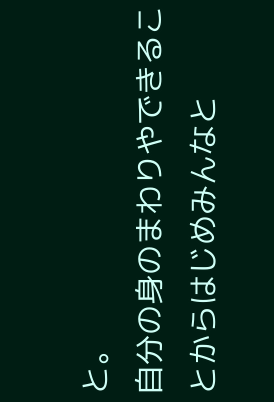と。
自分の身のまわりやできることからはじめみんなと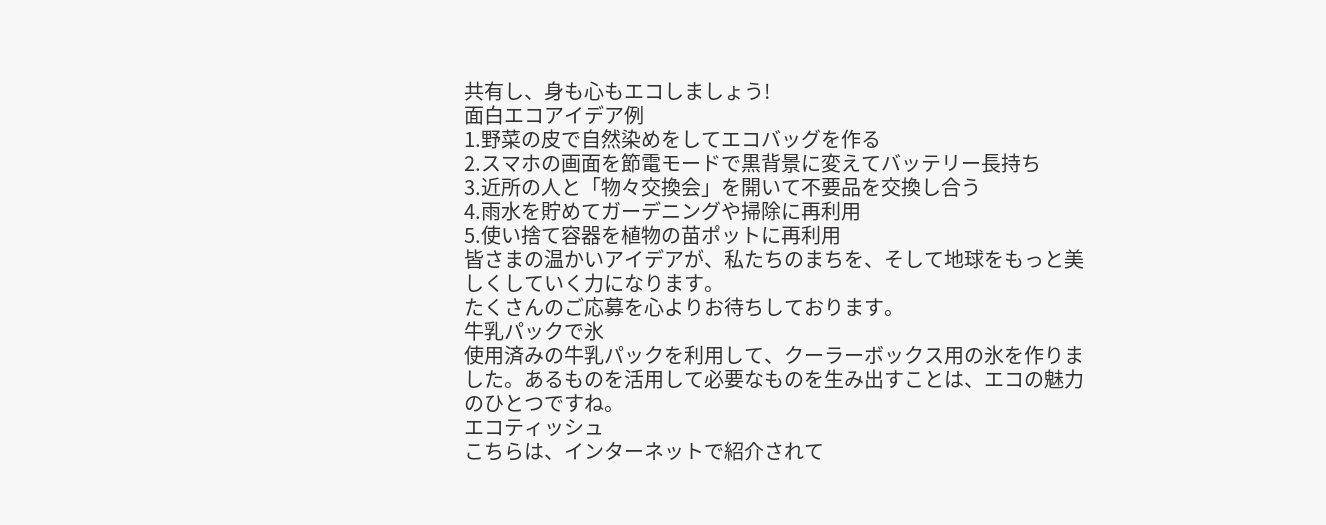共有し、身も心もエコしましょう!
面白エコアイデア例
1.野菜の皮で自然染めをしてエコバッグを作る
2.スマホの画面を節電モードで黒背景に変えてバッテリー長持ち
3.近所の人と「物々交換会」を開いて不要品を交換し合う
4.雨水を貯めてガーデニングや掃除に再利用
5.使い捨て容器を植物の苗ポットに再利用
皆さまの温かいアイデアが、私たちのまちを、そして地球をもっと美しくしていく力になります。
たくさんのご応募を心よりお待ちしております。
牛乳パックで氷
使用済みの牛乳パックを利用して、クーラーボックス用の氷を作りました。あるものを活用して必要なものを生み出すことは、エコの魅力のひとつですね。
エコティッシュ
こちらは、インターネットで紹介されて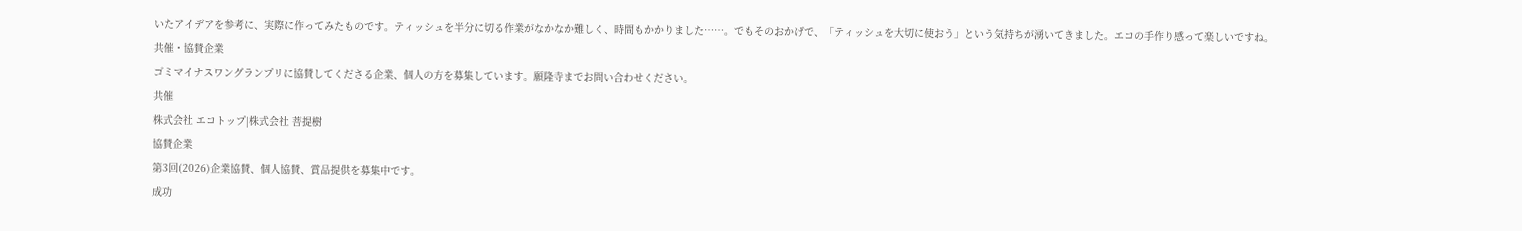いたアイデアを参考に、実際に作ってみたものです。ティッシュを半分に切る作業がなかなか難しく、時間もかかりました……。でもそのおかげで、「ティッシュを大切に使おう」という気持ちが湧いてきました。エコの手作り感って楽しいですね。
共催・協賛企業
ゴミマイナスワングランプリに協賛してくださる企業、個人の方を募集しています。願隆寺までお問い合わせください。
共催
株式会社 エコトップ|株式会社 菩提樹
協賛企業
第3回(2026)企業協賛、個人協賛、賞品提供を募集中です。
成功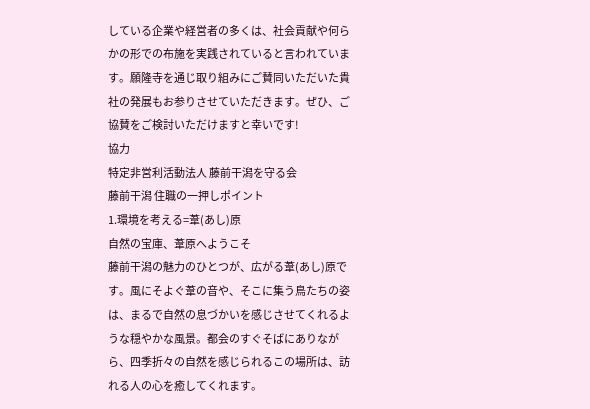している企業や経営者の多くは、社会貢献や何らかの形での布施を実践されていると言われています。願隆寺を通じ取り組みにご賛同いただいた貴社の発展もお参りさせていただきます。ぜひ、ご協賛をご検討いただけますと幸いです!
協力
特定非営利活動法人 藤前干潟を守る会
藤前干潟 住職の一押しポイント
1.環境を考える=葦(あし)原
自然の宝庫、葦原へようこそ
藤前干潟の魅力のひとつが、広がる葦(あし)原です。風にそよぐ葦の音や、そこに集う鳥たちの姿は、まるで自然の息づかいを感じさせてくれるような穏やかな風景。都会のすぐそばにありながら、四季折々の自然を感じられるこの場所は、訪れる人の心を癒してくれます。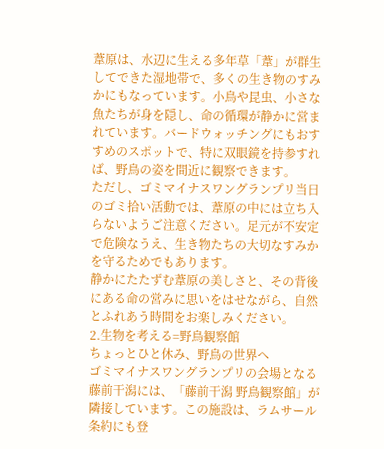葦原は、水辺に生える多年草「葦」が群生してできた湿地帯で、多くの生き物のすみかにもなっています。小鳥や昆虫、小さな魚たちが身を隠し、命の循環が静かに営まれています。バードウォッチングにもおすすめのスポットで、特に双眼鏡を持参すれば、野鳥の姿を間近に観察できます。
ただし、ゴミマイナスワングランプリ当日のゴミ拾い活動では、葦原の中には立ち入らないようご注意ください。足元が不安定で危険なうえ、生き物たちの大切なすみかを守るためでもあります。
静かにたたずむ葦原の美しさと、その背後にある命の営みに思いをはせながら、自然とふれあう時間をお楽しみください。
2.生物を考える=野鳥観察館
ちょっとひと休み、野鳥の世界へ
ゴミマイナスワングランプリの会場となる藤前干潟には、「藤前干潟 野鳥観察館」が隣接しています。この施設は、ラムサール条約にも登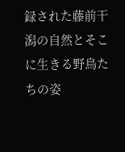録された藤前干潟の自然とそこに生きる野鳥たちの姿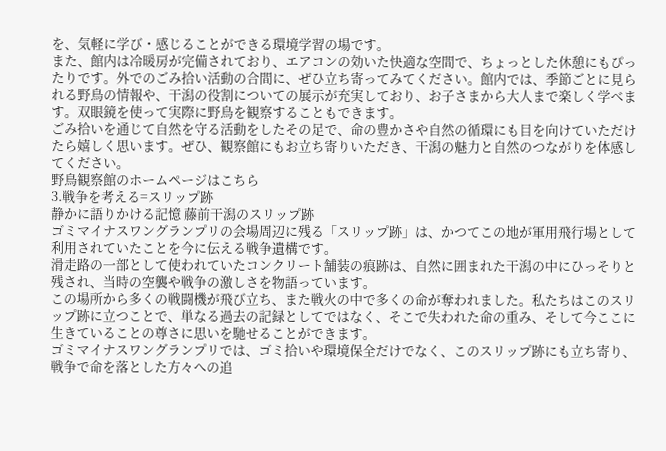を、気軽に学び・感じることができる環境学習の場です。
また、館内は冷暖房が完備されており、エアコンの効いた快適な空間で、ちょっとした休憩にもぴったりです。外でのごみ拾い活動の合間に、ぜひ立ち寄ってみてください。館内では、季節ごとに見られる野鳥の情報や、干潟の役割についての展示が充実しており、お子さまから大人まで楽しく学べます。双眼鏡を使って実際に野鳥を観察することもできます。
ごみ拾いを通じて自然を守る活動をしたその足で、命の豊かさや自然の循環にも目を向けていただけたら嬉しく思います。ぜひ、観察館にもお立ち寄りいただき、干潟の魅力と自然のつながりを体感してください。
野鳥観察館のホームページはこちら
3.戦争を考える=スリップ跡
静かに語りかける記憶 藤前干潟のスリップ跡
ゴミマイナスワングランプリの会場周辺に残る「スリップ跡」は、かつてこの地が軍用飛行場として利用されていたことを今に伝える戦争遺構です。
滑走路の一部として使われていたコンクリート舗装の痕跡は、自然に囲まれた干潟の中にひっそりと残され、当時の空襲や戦争の激しさを物語っています。
この場所から多くの戦闘機が飛び立ち、また戦火の中で多くの命が奪われました。私たちはこのスリップ跡に立つことで、単なる過去の記録としてではなく、そこで失われた命の重み、そして今ここに生きていることの尊さに思いを馳せることができます。
ゴミマイナスワングランプリでは、ゴミ拾いや環境保全だけでなく、このスリップ跡にも立ち寄り、戦争で命を落とした方々への追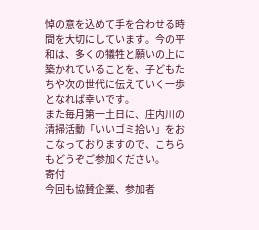悼の意を込めて手を合わせる時間を大切にしています。今の平和は、多くの犠牲と願いの上に築かれていることを、子どもたちや次の世代に伝えていく一歩となれば幸いです。
また毎月第一土日に、庄内川の清掃活動「いいゴミ拾い」をおこなっておりますので、こちらもどうぞご参加ください。
寄付
今回も協賛企業、参加者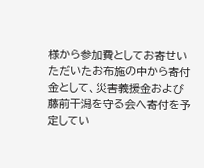様から参加費としてお寄せいただいたお布施の中から寄付金として、災害義援金および藤前干潟を守る会へ寄付を予定してい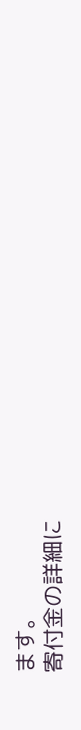ます。
寄付金の詳細に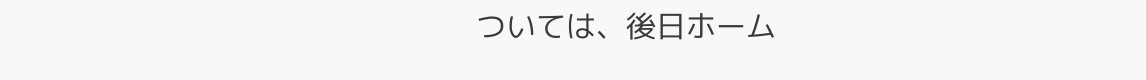ついては、後日ホーム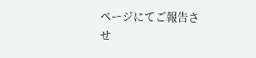ページにてご報告させ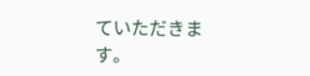ていただきます。